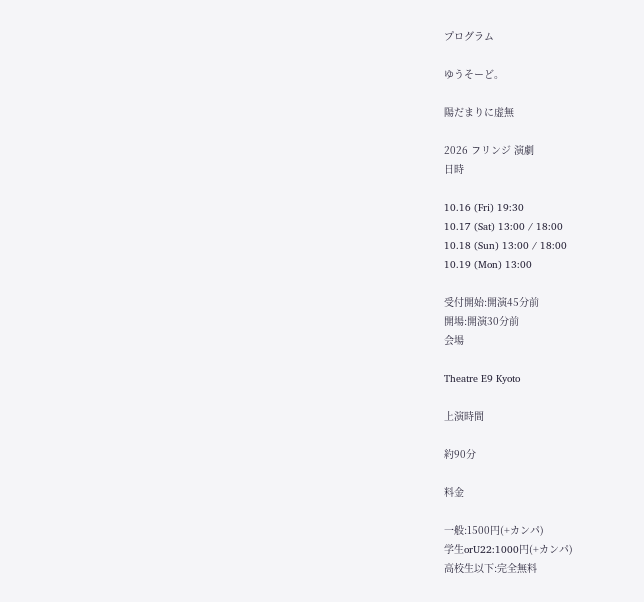プログラム

ゆうそーど。

陽だまりに虚無

2026 フリンジ 演劇
日時

10.16 (Fri) 19:30
10.17 (Sat) 13:00 / 18:00
10.18 (Sun) 13:00 / 18:00
10.19 (Mon) 13:00

受付開始:開演45分前
開場:開演30分前
会場

Theatre E9 Kyoto

上演時間

約90分

料金

一般:1500円(+カンパ)
学生orU22:1000円(+カンパ)
高校生以下:完全無料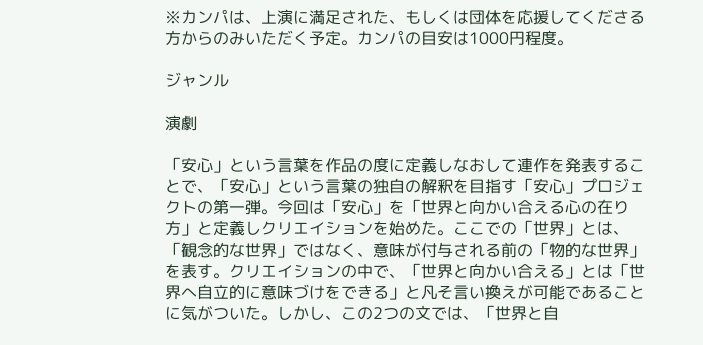※カンパは、上演に満足された、もしくは団体を応援してくださる方からのみいただく予定。カンパの目安は1000円程度。

ジャンル

演劇

「安心」という言葉を作品の度に定義しなおして連作を発表することで、「安心」という言葉の独自の解釈を目指す「安心」プロジェクトの第一弾。今回は「安心」を「世界と向かい合える心の在り方」と定義しクリエイションを始めた。ここでの「世界」とは、「観念的な世界」ではなく、意味が付与される前の「物的な世界」を表す。クリエイションの中で、「世界と向かい合える」とは「世界へ自立的に意味づけをできる」と凡そ言い換えが可能であることに気がついた。しかし、この2つの文では、「世界と自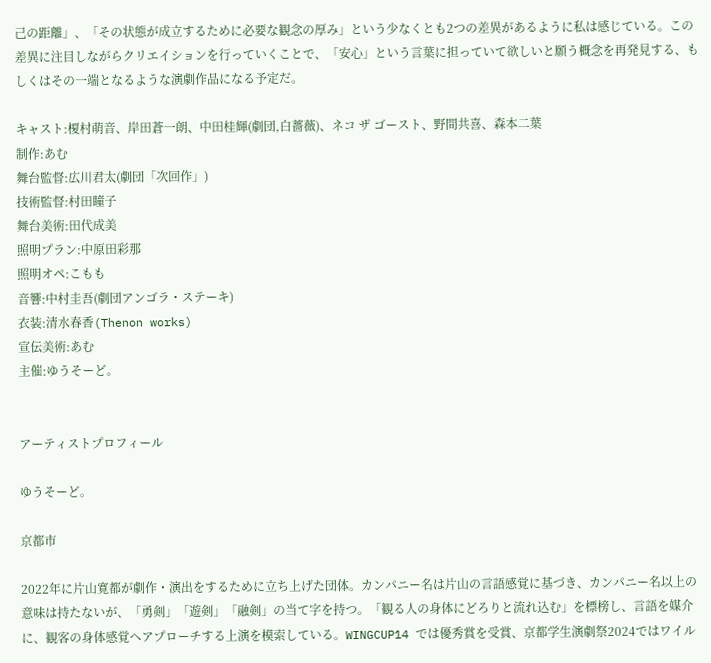己の距離」、「その状態が成立するために必要な観念の厚み」という少なくとも2つの差異があるように私は感じている。この差異に注目しながらクリエイションを行っていくことで、「安心」という言葉に担っていて欲しいと願う概念を再発見する、もしくはその一端となるような演劇作品になる予定だ。

キャスト:榎村萌音、岸田蒼一朗、中田桂輝(劇団,白薔薇)、ネコ ザ ゴースト、野間共喜、森本二葉
制作:あむ
舞台監督:広川君太(劇団「次回作」)
技術監督:村田瞳子
舞台美術:田代成美
照明プラン:中原田彩那
照明オペ:こもも
音響:中村圭吾(劇団アンゴラ・ステーキ)
衣装:清水春香(Thenon works)
宣伝美術:あむ
主催:ゆうそーど。


アーティストプロフィール

ゆうそーど。

京都市

2022年に片山寛都が劇作・演出をするために立ち上げた団体。カンパニー名は片山の言語感覚に基づき、カンパニー名以上の意味は持たないが、「勇剣」「遊剣」「融剣」の当て字を持つ。「観る人の身体にどろりと流れ込む」を標榜し、言語を媒介に、観客の身体感覚へアプローチする上演を模索している。WINGCUP14 では優秀賞を受賞、京都学生演劇祭2024ではワイル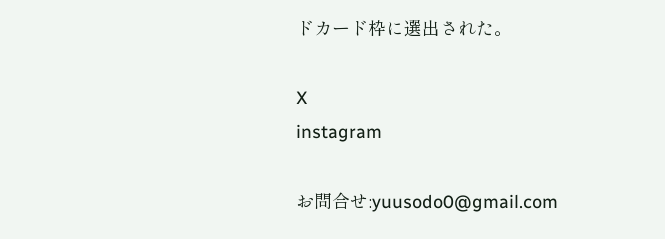ドカード枠に選出された。

X
instagram

お問合せ:yuusodo0@gmail.com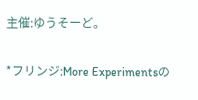主催:ゆうそーど。

*フリンジ:More Experimentsの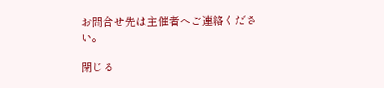お問合せ先は主催者へご連絡ください。

閉じる